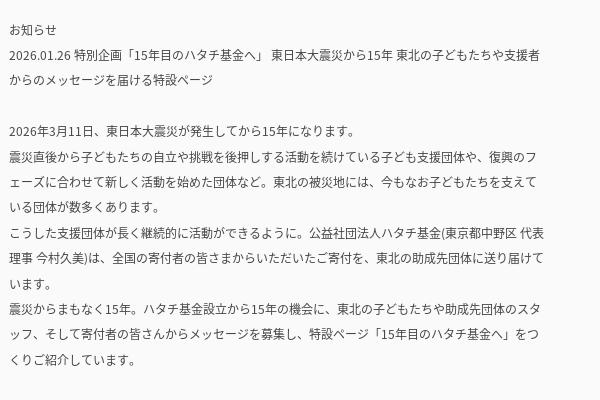お知らせ
2026.01.26 特別企画「15年目のハタチ基金へ」 東日本大震災から15年 東北の子どもたちや支援者からのメッセージを届ける特設ページ

2026年3月11日、東日本大震災が発生してから15年になります。
震災直後から子どもたちの自立や挑戦を後押しする活動を続けている子ども支援団体や、復興のフェーズに合わせて新しく活動を始めた団体など。東北の被災地には、今もなお子どもたちを支えている団体が数多くあります。
こうした支援団体が長く継続的に活動ができるように。公益社団法人ハタチ基金(東京都中野区 代表理事 今村久美)は、全国の寄付者の皆さまからいただいたご寄付を、東北の助成先団体に送り届けています。
震災からまもなく15年。ハタチ基金設立から15年の機会に、東北の子どもたちや助成先団体のスタッフ、そして寄付者の皆さんからメッセージを募集し、特設ページ「15年目のハタチ基金へ」をつくりご紹介しています。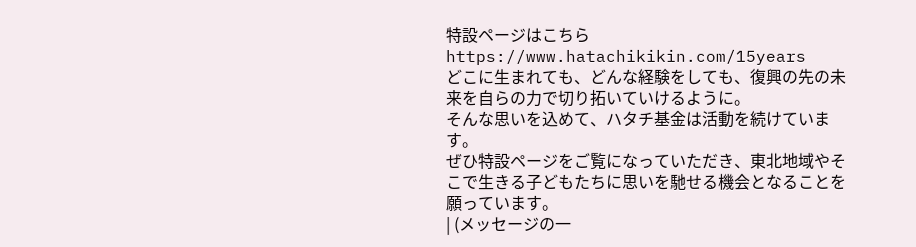特設ページはこちら https://www.hatachikikin.com/15years
どこに生まれても、どんな経験をしても、復興の先の未来を自らの力で切り拓いていけるように。
そんな思いを込めて、ハタチ基金は活動を続けています。
ぜひ特設ページをご覧になっていただき、東北地域やそこで生きる子どもたちに思いを馳せる機会となることを願っています。
| (メッセージの一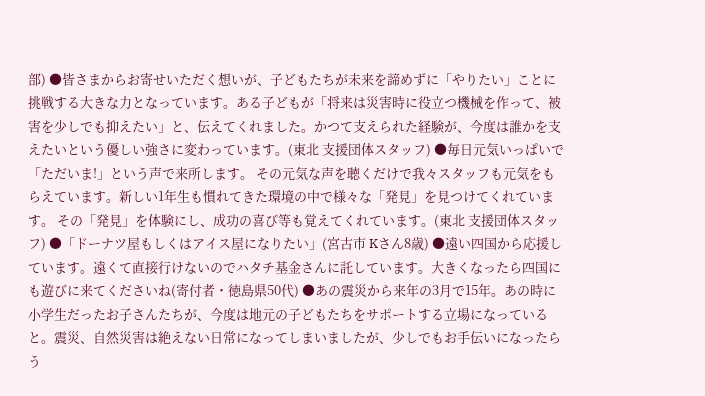部) ●皆さまからお寄せいただく想いが、子どもたちが未来を諦めずに「やりたい」ことに挑戦する大きな力となっています。ある子どもが「将来は災害時に役立つ機械を作って、被害を少しでも抑えたい」と、伝えてくれました。かつて支えられた経験が、今度は誰かを支えたいという優しい強さに変わっています。(東北 支援団体スタッフ) ●毎日元気いっぱいで「ただいま!」という声で来所します。 その元気な声を聴くだけで我々スタッフも元気をもらえています。新しい1年生も慣れてきた環境の中で様々な「発見」を見つけてくれています。 その「発見」を体験にし、成功の喜び等も覚えてくれています。(東北 支援団体スタッフ) ●「ドーナツ屋もしくはアイス屋になりたい」(宮古市 Kさん8歳) ●遠い四国から応援しています。遠くて直接行けないのでハタチ基金さんに託しています。大きくなったら四国にも遊びに来てくださいね(寄付者・徳島県50代) ●あの震災から来年の3月で15年。あの時に小学生だったお子さんたちが、今度は地元の子どもたちをサポートする立場になっていると。震災、自然災害は絶えない日常になってしまいましたが、少しでもお手伝いになったらう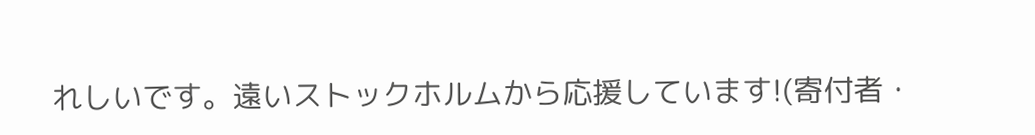れしいです。遠いストックホルムから応援しています!(寄付者・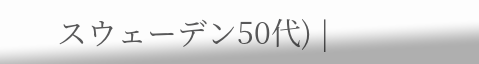スウェーデン50代) |